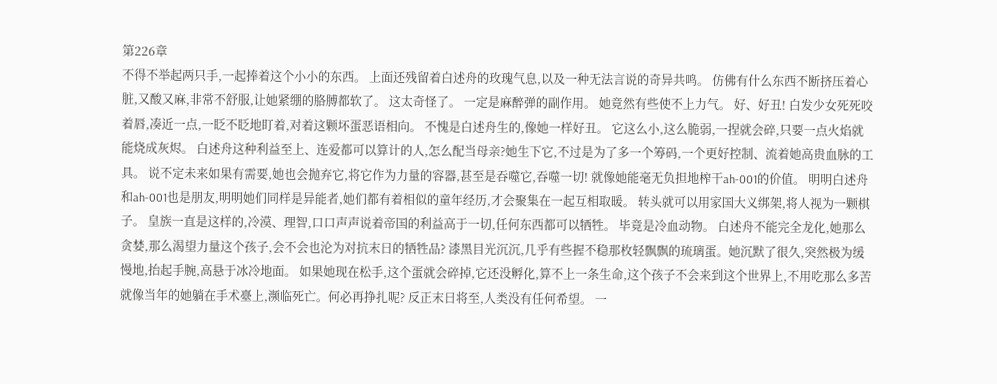第226章
不得不举起两只手,一起捧着这个小小的东西。 上面还残留着白述舟的玫瑰气息,以及一种无法言说的奇异共鸣。 仿佛有什么东西不断挤压着心脏,又酸又麻,非常不舒服,让她紧绷的胳膊都软了。 这太奇怪了。 一定是麻醉弹的副作用。 她竟然有些使不上力气。 好、好丑! 白发少女死死咬着唇,凑近一点,一眨不眨地盯着,对着这颗坏蛋恶语相向。 不愧是白述舟生的,像她一样好丑。 它这么小,这么脆弱,一捏就会碎,只要一点火焰就能烧成灰烬。 白述舟这种利益至上、连爱都可以算计的人,怎么配当母亲?她生下它,不过是为了多一个筹码,一个更好控制、流着她高贵血脉的工具。 说不定未来如果有需要,她也会抛弃它,将它作为力量的容器,甚至是吞噬它,吞噬一切! 就像她能毫无负担地榨干ah-001的价值。 明明白述舟和ah-001也是朋友,明明她们同样是异能者,她们都有着相似的童年经历,才会聚集在一起互相取暖。 转头就可以用家国大义绑架,将人视为一颗棋子。 皇族一直是这样的,冷漠、理智,口口声声说着帝国的利益高于一切,任何东西都可以牺牲。 毕竟是冷血动物。 白述舟不能完全龙化,她那么贪婪,那么渴望力量这个孩子,会不会也沦为对抗末日的牺牲品? 漆黑目光沉沉,几乎有些握不稳那枚轻飘飘的琉璃蛋。她沉默了很久,突然极为缓慢地,抬起手腕,高悬于冰冷地面。 如果她现在松手,这个蛋就会碎掉,它还没孵化,算不上一条生命,这个孩子不会来到这个世界上,不用吃那么多苦 就像当年的她躺在手术臺上,濒临死亡。何必再挣扎呢? 反正末日将至,人类没有任何希望。 一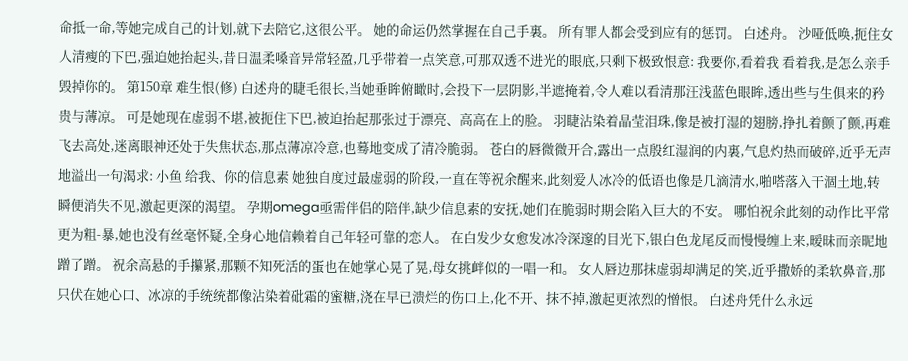命抵一命,等她完成自己的计划,就下去陪它,这很公平。 她的命运仍然掌握在自己手裏。 所有罪人都会受到应有的惩罚。 白述舟。 沙哑低唤,扼住女人清瘦的下巴,强迫她抬起头,昔日温柔嗓音异常轻盈,几乎带着一点笑意,可那双透不进光的眼底,只剩下极致恨意: 我要你,看着我 看着我,是怎么亲手毁掉你的。 第150章 难生恨(修) 白述舟的睫毛很长,当她垂眸俯瞰时,会投下一层阴影,半遮掩着,令人难以看清那汪浅蓝色眼眸,透出些与生俱来的矜贵与薄凉。 可是她现在虚弱不堪,被扼住下巴,被迫抬起那张过于漂亮、高高在上的脸。 羽睫沾染着晶莹泪珠,像是被打湿的翅膀,挣扎着颤了颤,再难飞去高处,迷离眼神还处于失焦状态,那点薄凉冷意,也蓦地变成了清冷脆弱。 苍白的唇微微开合,露出一点殷红湿润的内裏,气息灼热而破碎,近乎无声地溢出一句渴求: 小鱼 给我、你的信息素 她独自度过最虚弱的阶段,一直在等祝余醒来,此刻爱人冰冷的低语也像是几滴清水,啪嗒落入干涸土地,转瞬便消失不见,激起更深的渴望。 孕期omega亟需伴侣的陪伴,缺少信息素的安抚,她们在脆弱时期会陷入巨大的不安。 哪怕祝余此刻的动作比平常更为粗-暴,她也没有丝毫怀疑,全身心地信赖着自己年轻可靠的恋人。 在白发少女愈发冰冷深邃的目光下,银白色龙尾反而慢慢缠上来,暧昧而亲昵地蹭了蹭。 祝余高悬的手攥紧,那颗不知死活的蛋也在她掌心晃了晃,母女挑衅似的一唱一和。 女人唇边那抹虚弱却满足的笑,近乎撒娇的柔软鼻音,那只伏在她心口、冰凉的手统统都像沾染着砒霜的蜜糖,浇在早已溃烂的伤口上,化不开、抹不掉,激起更浓烈的憎恨。 白述舟凭什么永远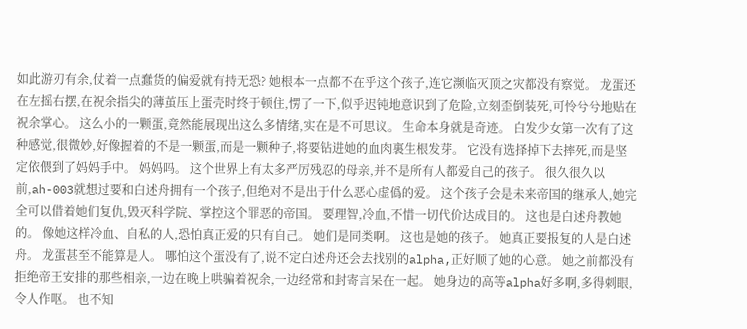如此游刃有余,仗着一点蠢货的偏爱就有持无恐? 她根本一点都不在乎这个孩子,连它濒临灭顶之灾都没有察觉。 龙蛋还在左摇右摆,在祝余指尖的薄茧压上蛋壳时终于顿住,愣了一下,似乎迟钝地意识到了危险,立刻歪倒装死,可怜兮兮地贴在祝余掌心。 这么小的一颗蛋,竟然能展现出这么多情绪,实在是不可思议。 生命本身就是奇迹。 白发少女第一次有了这种感觉,很微妙,好像握着的不是一颗蛋,而是一颗种子,将要钻进她的血肉裏生根发芽。 它没有选择掉下去摔死,而是坚定依偎到了妈妈手中。 妈妈吗。 这个世界上有太多严厉残忍的母亲,并不是所有人都爱自己的孩子。 很久很久以前,ah-003就想过要和白述舟拥有一个孩子,但绝对不是出于什么恶心虚僞的爱。 这个孩子会是未来帝国的继承人,她完全可以借着她们复仇,毁灭科学院、掌控这个罪恶的帝国。 要理智,冷血,不惜一切代价达成目的。 这也是白述舟教她的。 像她这样冷血、自私的人,恐怕真正爱的只有自己。 她们是同类啊。 这也是她的孩子。 她真正要报复的人是白述舟。 龙蛋甚至不能算是人。 哪怕这个蛋没有了,说不定白述舟还会去找别的alpha,正好顺了她的心意。 她之前都没有拒绝帝王安排的那些相亲,一边在晚上哄骗着祝余,一边经常和封寄言呆在一起。 她身边的高等alpha好多啊,多得刺眼,令人作呕。 也不知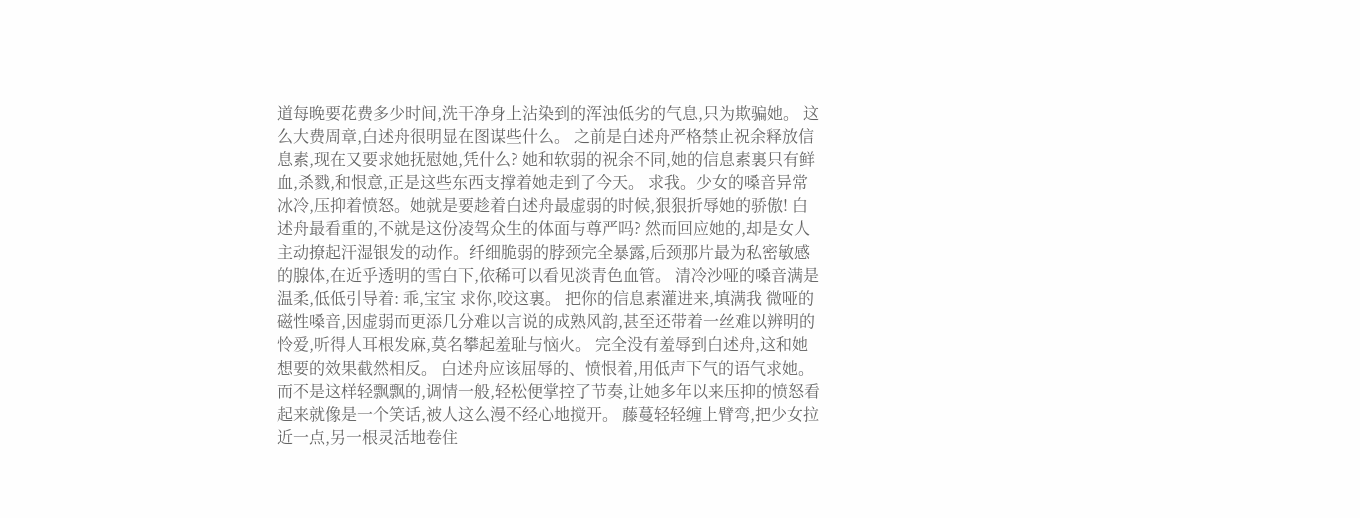道每晚要花费多少时间,洗干净身上沾染到的浑浊低劣的气息,只为欺骗她。 这么大费周章,白述舟很明显在图谋些什么。 之前是白述舟严格禁止祝余释放信息素,现在又要求她抚慰她,凭什么? 她和软弱的祝余不同,她的信息素裏只有鲜血,杀戮,和恨意,正是这些东西支撑着她走到了今天。 求我。少女的嗓音异常冰冷,压抑着愤怒。她就是要趁着白述舟最虚弱的时候,狠狠折辱她的骄傲! 白述舟最看重的,不就是这份凌驾众生的体面与尊严吗? 然而回应她的,却是女人主动撩起汗湿银发的动作。纤细脆弱的脖颈完全暴露,后颈那片最为私密敏感的腺体,在近乎透明的雪白下,依稀可以看见淡青色血管。 清冷沙哑的嗓音满是温柔,低低引导着: 乖,宝宝 求你,咬这裏。 把你的信息素灌进来,填满我 微哑的磁性嗓音,因虚弱而更添几分难以言说的成熟风韵,甚至还带着一丝难以辨明的怜爱,听得人耳根发麻,莫名攀起羞耻与恼火。 完全没有羞辱到白述舟,这和她想要的效果截然相反。 白述舟应该屈辱的、愤恨着,用低声下气的语气求她。 而不是这样轻飘飘的,调情一般,轻松便掌控了节奏,让她多年以来压抑的愤怒看起来就像是一个笑话,被人这么漫不经心地搅开。 藤蔓轻轻缠上臂弯,把少女拉近一点,另一根灵活地卷住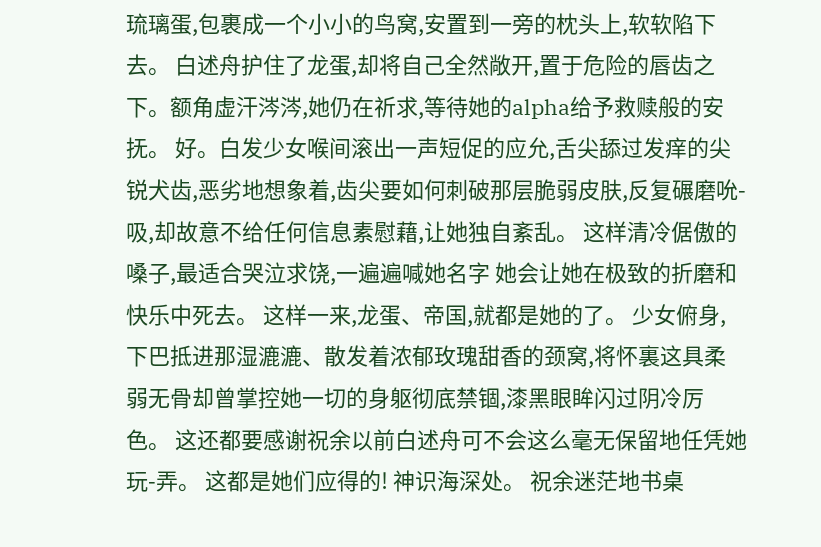琉璃蛋,包裹成一个小小的鸟窝,安置到一旁的枕头上,软软陷下去。 白述舟护住了龙蛋,却将自己全然敞开,置于危险的唇齿之下。额角虚汗涔涔,她仍在祈求,等待她的alpha给予救赎般的安抚。 好。白发少女喉间滚出一声短促的应允,舌尖舔过发痒的尖锐犬齿,恶劣地想象着,齿尖要如何刺破那层脆弱皮肤,反复碾磨吮-吸,却故意不给任何信息素慰藉,让她独自紊乱。 这样清冷倨傲的嗓子,最适合哭泣求饶,一遍遍喊她名字 她会让她在极致的折磨和快乐中死去。 这样一来,龙蛋、帝国,就都是她的了。 少女俯身,下巴抵进那湿漉漉、散发着浓郁玫瑰甜香的颈窝,将怀裏这具柔弱无骨却曾掌控她一切的身躯彻底禁锢,漆黑眼眸闪过阴冷厉色。 这还都要感谢祝余以前白述舟可不会这么毫无保留地任凭她玩-弄。 这都是她们应得的! 神识海深处。 祝余迷茫地书桌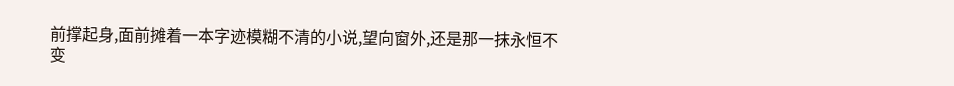前撑起身,面前摊着一本字迹模糊不清的小说,望向窗外,还是那一抹永恒不变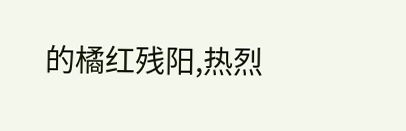的橘红残阳,热烈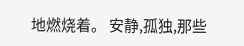地燃烧着。 安静,孤独,那些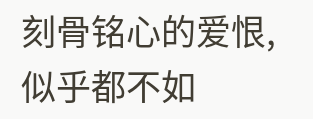刻骨铭心的爱恨,似乎都不如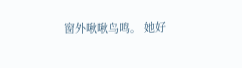窗外啾啾鸟鸣。 她好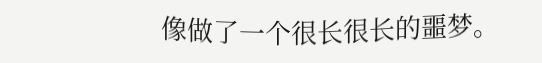像做了一个很长很长的噩梦。